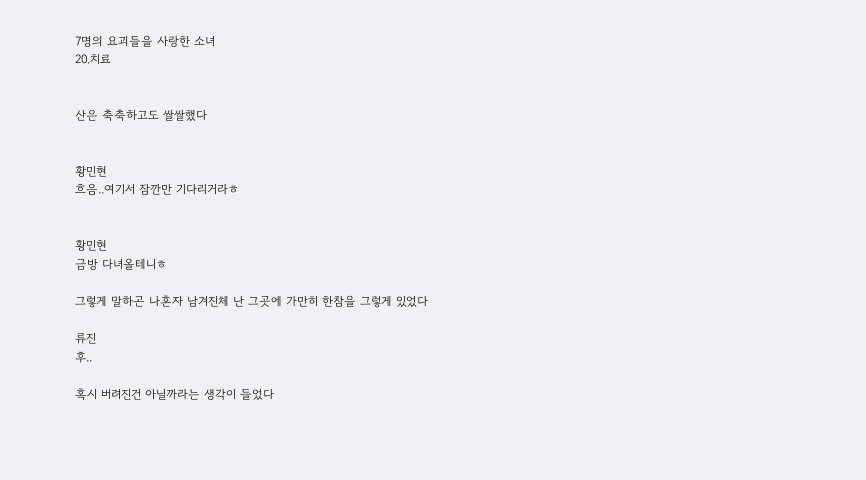7명의 요괴들을 사랑한 소녀
20.치료


산은 축축하고도 쌀쌀했다


황민현
흐음..여기서 잠깐만 기다리거라ㅎ


황민현
금방 다녀올테니ㅎ

그렇게 말하곤 나혼자 남겨진체 난 그곳에 가만히 한참을 그렇게 있었다

류진
후..

혹시 버려진건 아닐까라는 생각이 들었다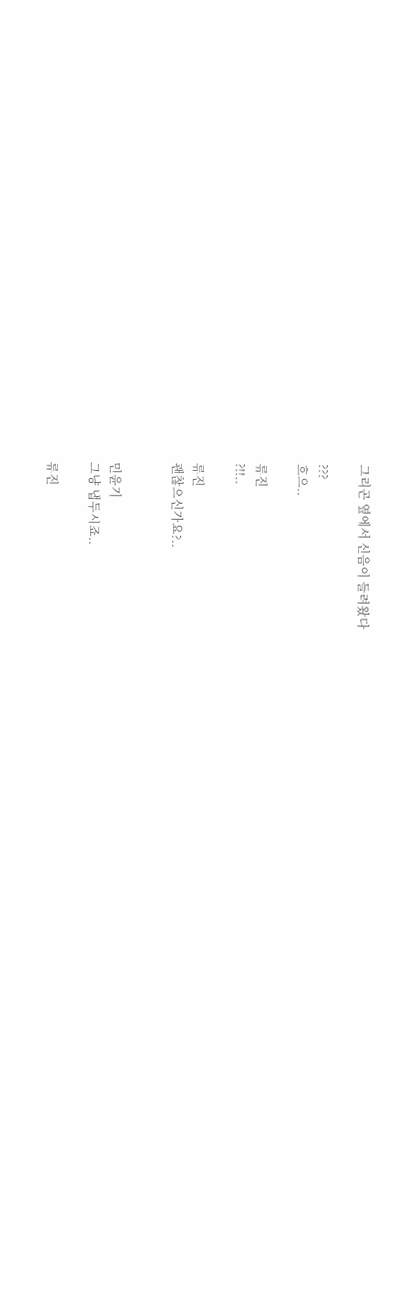그리곤 옆에서 신음이 들려왔다

???
흐으..

류진
?!!..

류진
괜찮으신가요?..


민윤기
그냥 냅두시죠..

류진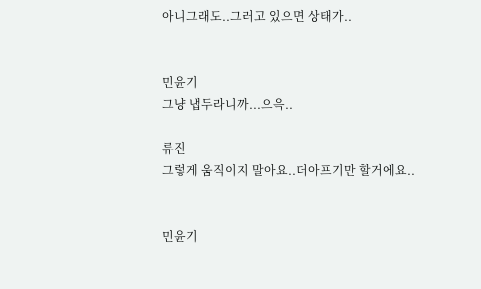아니그래도..그러고 있으면 상태가..


민윤기
그냥 냅두라니까...으윽..

류진
그렇게 움직이지 말아요..더아프기만 할거에요..


민윤기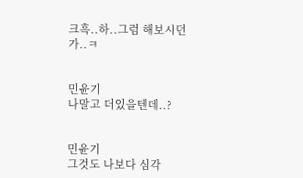크흑..하..그럼 해보시던가..ㅋ


민윤기
나말고 더있을텐데..?


민윤기
그것도 나보다 심각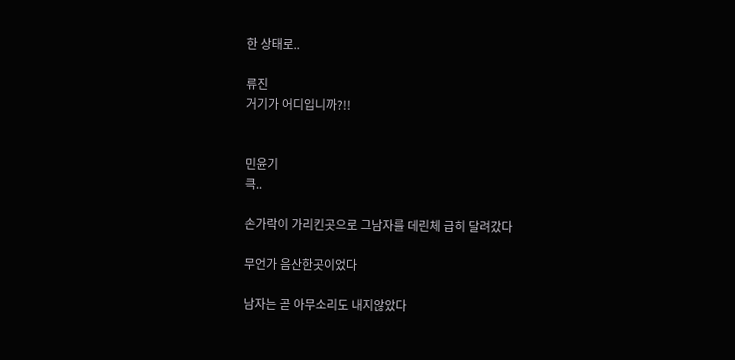한 상태로..

류진
거기가 어디입니까?!!


민윤기
큭..

손가락이 가리킨곳으로 그남자를 데린체 급히 달려갔다

무언가 음산한곳이었다

남자는 곧 아무소리도 내지않았다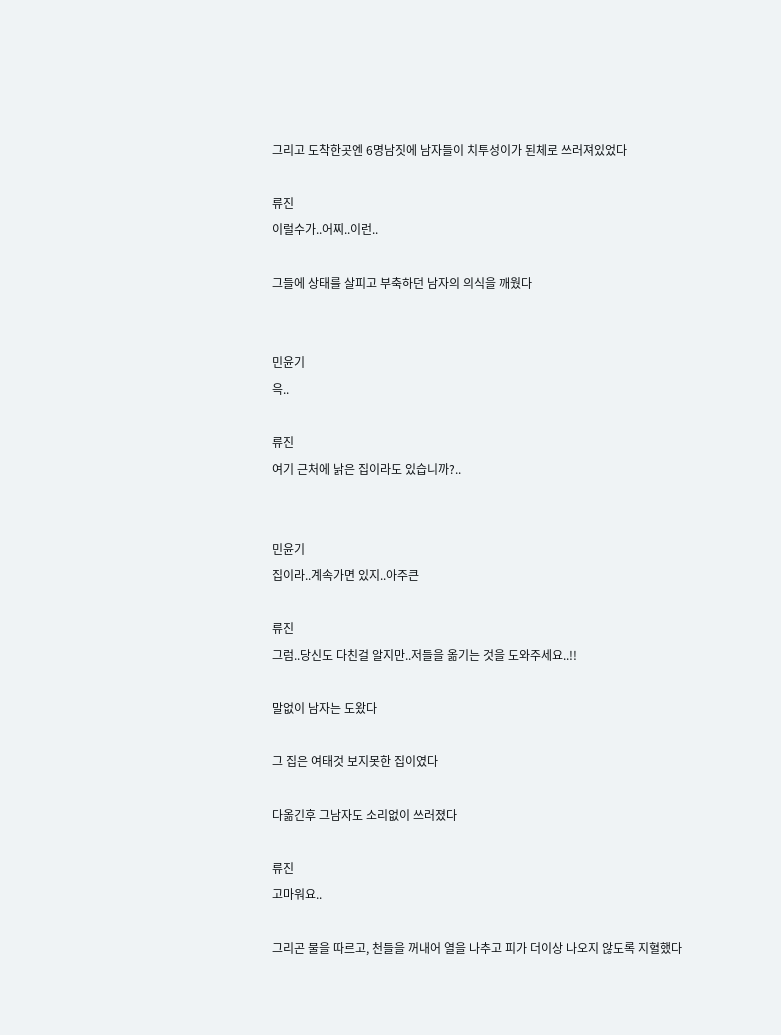그리고 도착한곳엔 6명남짓에 남자들이 치투성이가 된체로 쓰러져있었다

류진
이럴수가..어찌..이런..

그들에 상태를 살피고 부축하던 남자의 의식을 깨웠다


민윤기
윽..

류진
여기 근처에 낡은 집이라도 있습니까?..


민윤기
집이라..계속가면 있지..아주큰

류진
그럼..당신도 다친걸 알지만..저들을 옮기는 것을 도와주세요..!!

말없이 남자는 도왔다

그 집은 여태것 보지못한 집이였다

다옮긴후 그남자도 소리없이 쓰러졌다

류진
고마워요..

그리곤 물을 따르고, 천들을 꺼내어 열을 나추고 피가 더이상 나오지 않도록 지혈했다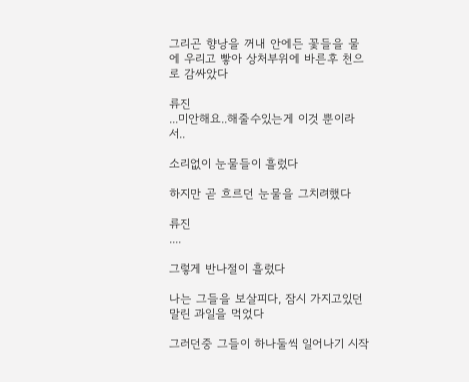그리곤 향낭을 꺼내 안에든 꽃들을 물에 우리고 빻아 상처부위에 바른후 천으로 감싸았다

류진
...미안해요..해줄수있는게 이것 뿐이라서..

소리없이 눈물들이 흘렀다

하지만 곧 흐르던 눈물을 그치려했다

류진
....

그렇게 반나절이 흘렀다

나는 그들을 보살피다, 잠시 가지고있던 말린 과일을 먹었다

그러던중 그들이 하나둘씩 일어나기 시작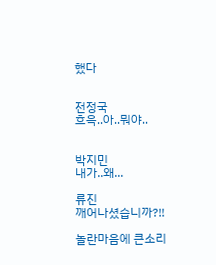했다


전정국
흐윽..아..뭐야..


박지민
내가..왜...

류진
깨어나셨습니까?!!

놀란마음에 큰소리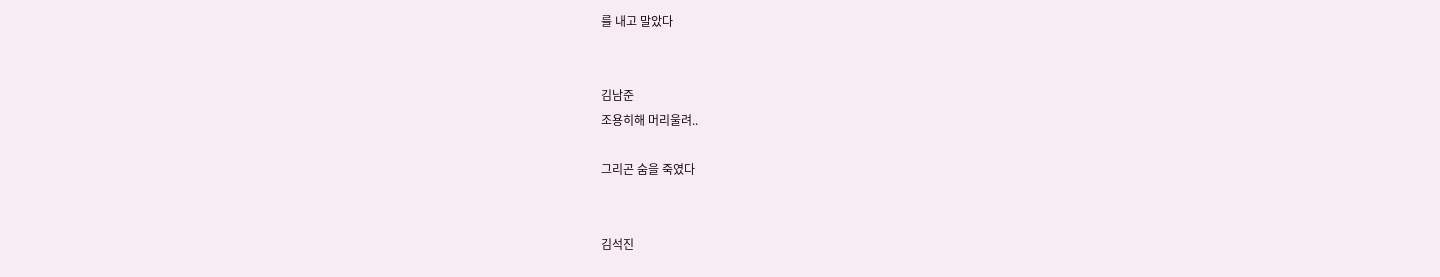를 내고 말았다


김남준
조용히해 머리울려..

그리곤 숨을 죽였다


김석진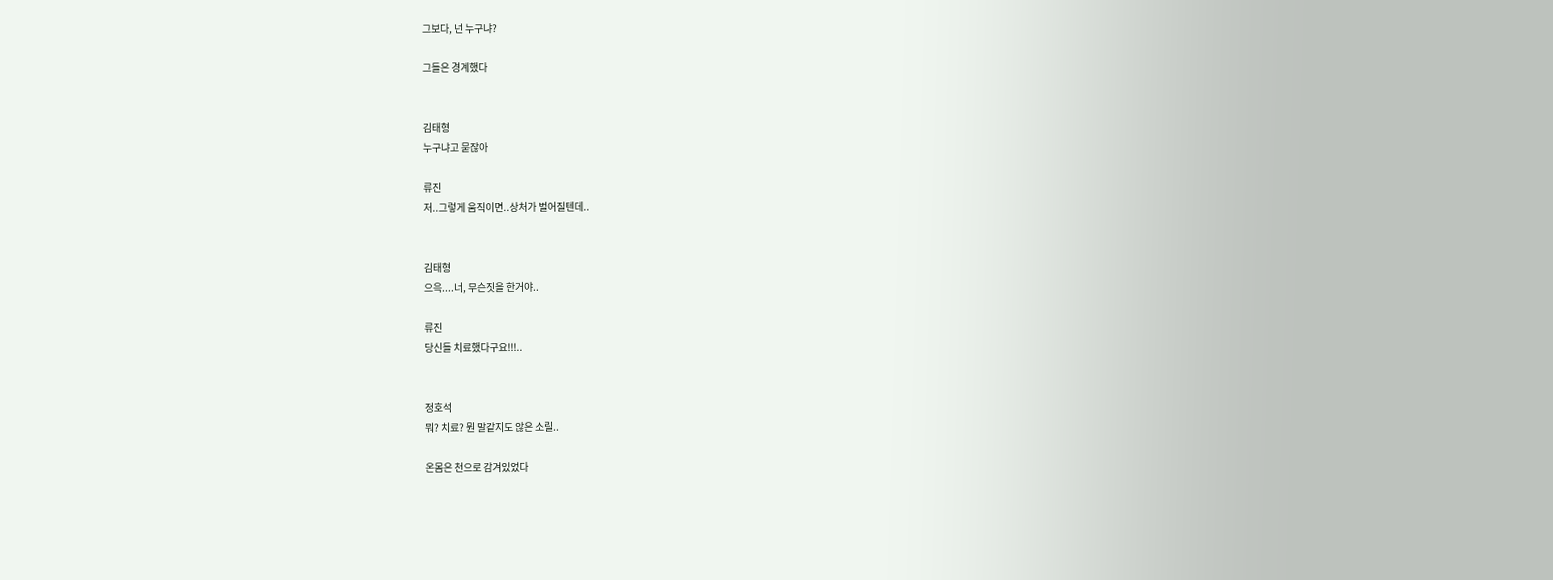그보다, 넌 누구냐?

그들은 경계했다


김태형
누구냐고 묻잖아

류진
저..그렇게 움직이면..상처가 벌어질텐데..


김태형
으윽....너, 무슨짓을 한거야..

류진
당신들 치료했다구요!!!..


정호석
뭐? 치료? 뭔 말같지도 않은 소릴..

온몸은 천으로 감겨있었다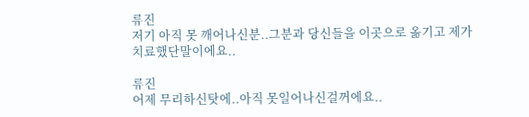류진
저기 아직 못 깨어나신분..그분과 당신들을 이곳으로 옮기고 제가 치료했단말이에요..

류진
어제 무리하신탓에..아직 못일어나신걸꺼에요..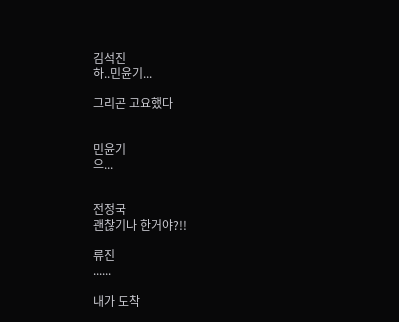김석진
하..민윤기...

그리곤 고요했다


민윤기
으...


전정국
괜찮기나 한거야?!!

류진
......

내가 도착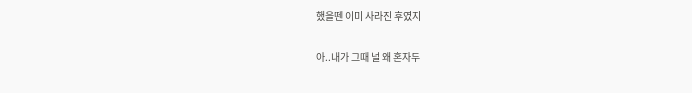했을뗀 이미 사라진 후였지

아..내가 그때 널 왜 혼자두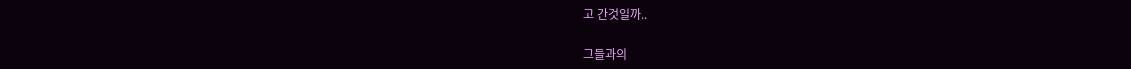고 간것일까..

그들과의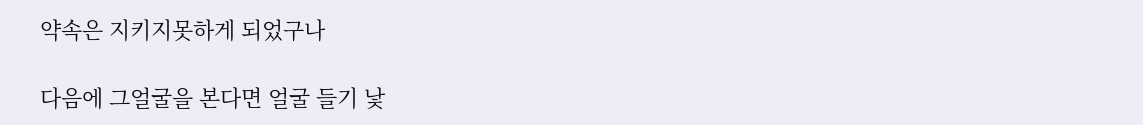약속은 지키지못하게 되었구나

다음에 그얼굴을 본다면 얼굴 들기 낯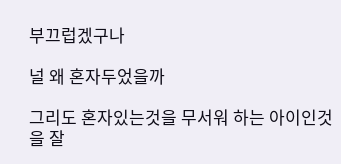부끄럽겠구나

널 왜 혼자두었을까

그리도 혼자있는것을 무서워 하는 아이인것을 잘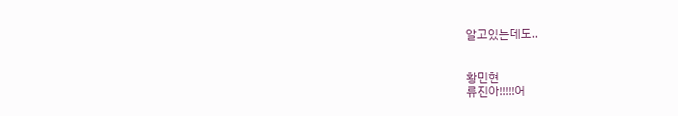알고있는데도..


황민현
류진아!!!!!어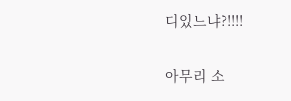디있느냐?!!!!

아무리 소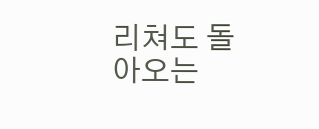리쳐도 돌아오는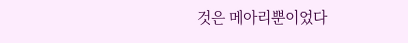것은 메아리뿐이었다